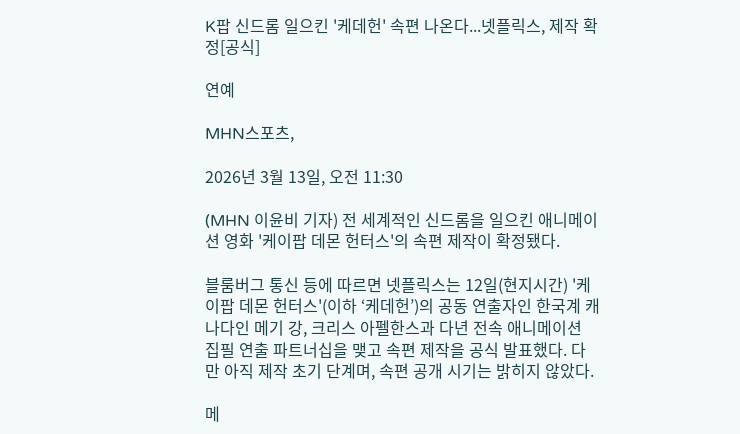K팝 신드롬 일으킨 '케데헌' 속편 나온다...넷플릭스, 제작 확정[공식]

연예

MHN스포츠,

2026년 3월 13일, 오전 11:30

(MHN 이윤비 기자) 전 세계적인 신드롬을 일으킨 애니메이션 영화 '케이팝 데몬 헌터스'의 속편 제작이 확정됐다.

블룸버그 통신 등에 따르면 넷플릭스는 12일(현지시간) '케이팝 데몬 헌터스'(이하 ‘케데헌’)의 공동 연출자인 한국계 캐나다인 메기 강, 크리스 아펠한스과 다년 전속 애니메이션 집필 연출 파트너십을 맺고 속편 제작을 공식 발표했다. 다만 아직 제작 초기 단계며, 속편 공개 시기는 밝히지 않았다.

메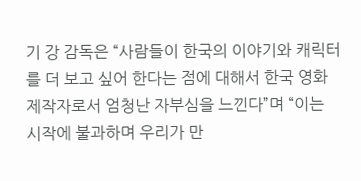기 강 감독은 “사람들이 한국의 이야기와 캐릭터를 더 보고 싶어 한다는 점에 대해서 한국 영화 제작자로서 엄청난 자부심을 느낀다”며 “이는 시작에 불과하며 우리가 만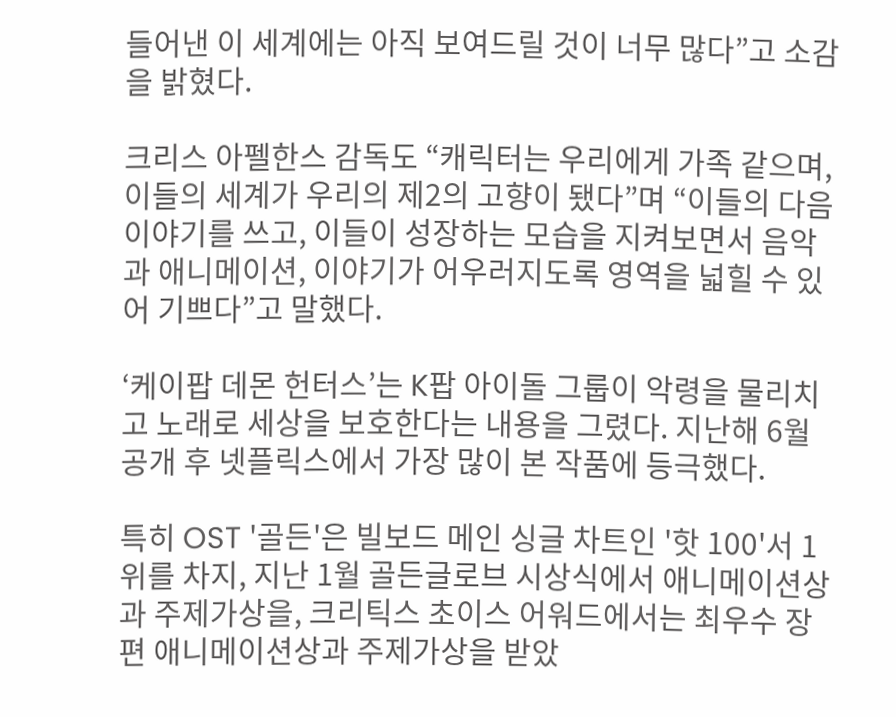들어낸 이 세계에는 아직 보여드릴 것이 너무 많다”고 소감을 밝혔다.

크리스 아펠한스 감독도 “캐릭터는 우리에게 가족 같으며, 이들의 세계가 우리의 제2의 고향이 됐다”며 “이들의 다음 이야기를 쓰고, 이들이 성장하는 모습을 지켜보면서 음악과 애니메이션, 이야기가 어우러지도록 영역을 넓힐 수 있어 기쁘다”고 말했다.

‘케이팝 데몬 헌터스’는 K팝 아이돌 그룹이 악령을 물리치고 노래로 세상을 보호한다는 내용을 그렸다. 지난해 6월 공개 후 넷플릭스에서 가장 많이 본 작품에 등극했다.

특히 OST '골든'은 빌보드 메인 싱글 차트인 '핫 100'서 1위를 차지, 지난 1월 골든글로브 시상식에서 애니메이션상과 주제가상을, 크리틱스 초이스 어워드에서는 최우수 장편 애니메이션상과 주제가상을 받았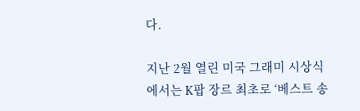다.

지난 2월 열린 미국 그래미 시상식에서는 K팝 장르 최초로 ‘베스트 송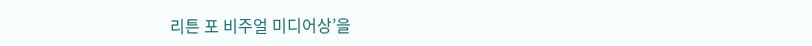리튼 포 비주얼 미디어상’을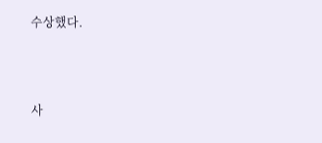수상했다.



사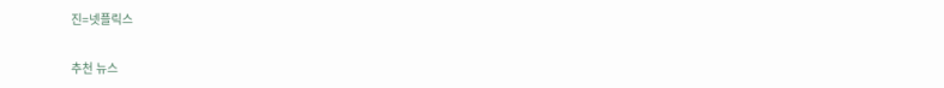진=넷플릭스

추천 뉴스